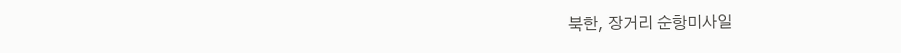북한, 장거리 순항미사일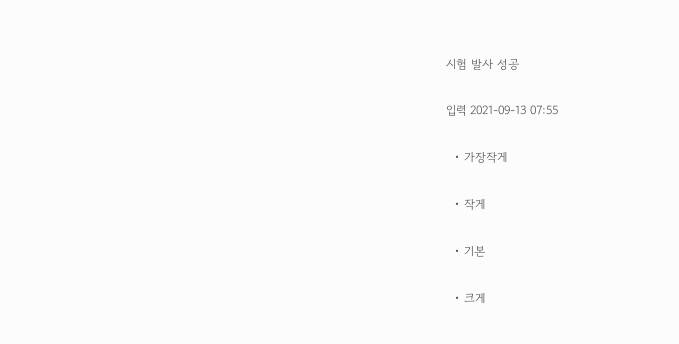시험 발사 성공

입력 2021-09-13 07:55

  • 가장작게

  • 작게

  • 기본

  • 크게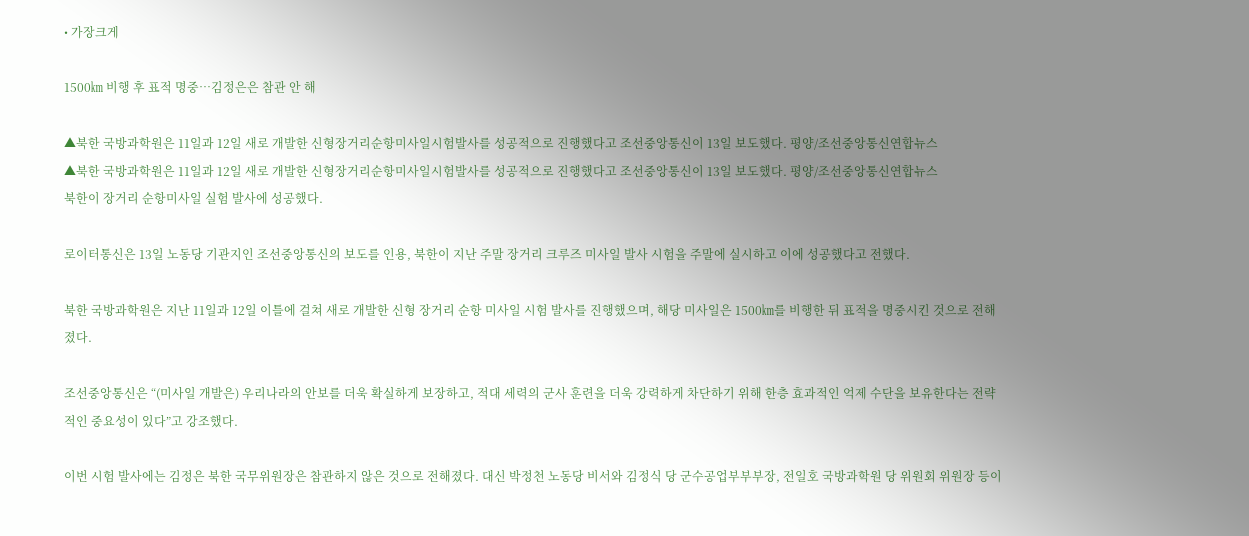• 가장크게

1500㎞ 비행 후 표적 명중…김정은은 참관 안 해

▲북한 국방과학원은 11일과 12일 새로 개발한 신형장거리순항미사일시험발사를 성공적으로 진행했다고 조선중앙통신이 13일 보도했다. 평양/조선중앙통신연합뉴스
▲북한 국방과학원은 11일과 12일 새로 개발한 신형장거리순항미사일시험발사를 성공적으로 진행했다고 조선중앙통신이 13일 보도했다. 평양/조선중앙통신연합뉴스
북한이 장거리 순항미사일 실험 발사에 성공했다.

로이터통신은 13일 노동당 기관지인 조선중앙통신의 보도를 인용, 북한이 지난 주말 장거리 크루즈 미사일 발사 시험을 주말에 실시하고 이에 성공했다고 전했다.

북한 국방과학원은 지난 11일과 12일 이틀에 걸쳐 새로 개발한 신형 장거리 순항 미사일 시험 발사를 진행했으며, 해당 미사일은 1500㎞를 비행한 뒤 표적을 명중시킨 것으로 전해졌다.

조선중앙통신은 “(미사일 개발은) 우리나라의 안보를 더욱 확실하게 보장하고, 적대 세력의 군사 훈련을 더욱 강력하게 차단하기 위해 한층 효과적인 억제 수단을 보유한다는 전략적인 중요성이 있다”고 강조했다.

이번 시험 발사에는 김정은 북한 국무위원장은 참관하지 않은 것으로 전해졌다. 대신 박정천 노동당 비서와 김정식 당 군수공업부부부장, 전일호 국방과학원 당 위원회 위원장 등이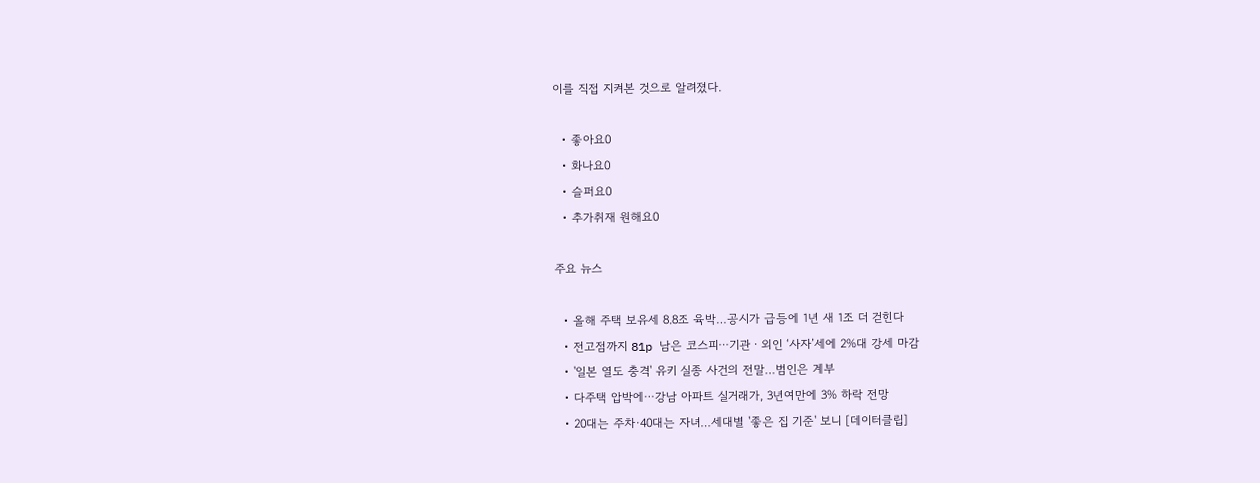이를 직접 지켜본 것으로 알려졌다.

  • 좋아요0
  • 화나요0
  • 슬퍼요0
  • 추가취재 원해요0

주요 뉴스

  • 올해 주택 보유세 8.8조 육박…공시가 급등에 1년 새 1조 더 걷힌다
  • 전고점까지 81p 남은 코스피⋯기관ㆍ외인 ‘사자’세에 2%대 강세 마감
  • '일본 열도 충격' 유키 실종 사건의 전말…범인은 계부
  • 다주택 압박에⋯강남 아파트 실거래가, 3년여만에 3% 하락 전망
  • 20대는 주차·40대는 자녀…세대별 '좋은 집 기준' 보니 [데이터클립]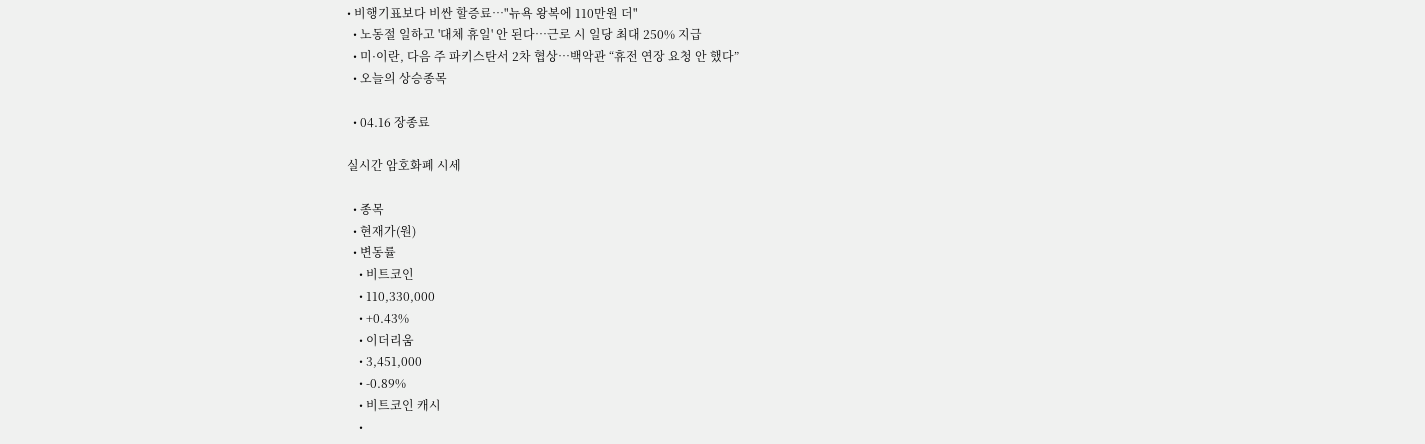• 비행기표보다 비싼 할증료…"뉴욕 왕복에 110만원 더"
  • 노동절 일하고 '대체 휴일' 안 된다⋯근로 시 일당 최대 250% 지급
  • 미·이란, 다음 주 파키스탄서 2차 협상…백악관 “휴전 연장 요청 안 했다”
  • 오늘의 상승종목

  • 04.16 장종료

실시간 암호화폐 시세

  • 종목
  • 현재가(원)
  • 변동률
    • 비트코인
    • 110,330,000
    • +0.43%
    • 이더리움
    • 3,451,000
    • -0.89%
    • 비트코인 캐시
    •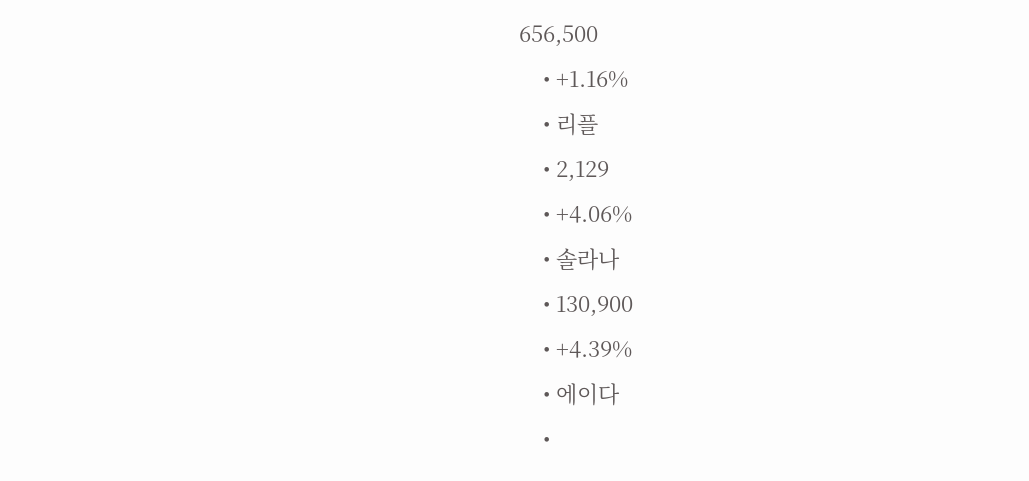656,500
    • +1.16%
    • 리플
    • 2,129
    • +4.06%
    • 솔라나
    • 130,900
    • +4.39%
    • 에이다
    •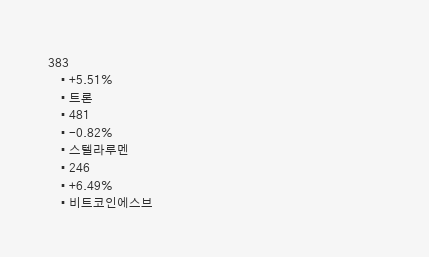383
    • +5.51%
    • 트론
    • 481
    • -0.82%
    • 스텔라루멘
    • 246
    • +6.49%
    • 비트코인에스브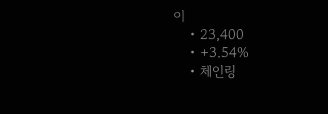이
    • 23,400
    • +3.54%
    • 체인링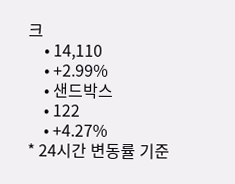크
    • 14,110
    • +2.99%
    • 샌드박스
    • 122
    • +4.27%
* 24시간 변동률 기준